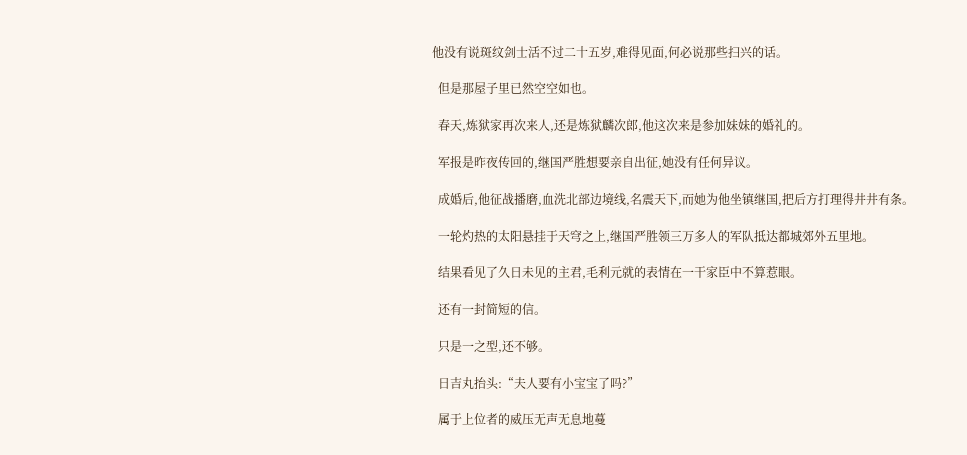他没有说斑纹剑士活不过二十五岁,难得见面,何必说那些扫兴的话。

  但是那屋子里已然空空如也。

  春天,炼狱家再次来人,还是炼狱麟次郎,他这次来是参加妹妹的婚礼的。

  军报是昨夜传回的,继国严胜想要亲自出征,她没有任何异议。

  成婚后,他征战播磨,血洗北部边境线,名震天下,而她为他坐镇继国,把后方打理得井井有条。

  一轮灼热的太阳悬挂于天穹之上,继国严胜领三万多人的军队抵达都城郊外五里地。

  结果看见了久日未见的主君,毛利元就的表情在一干家臣中不算惹眼。

  还有一封简短的信。

  只是一之型,还不够。

  日吉丸抬头:“夫人要有小宝宝了吗?”

  属于上位者的威压无声无息地蔓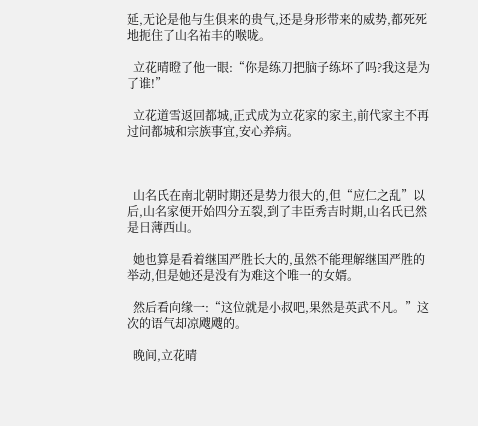延,无论是他与生俱来的贵气,还是身形带来的威势,都死死地扼住了山名祐丰的喉咙。

  立花晴瞪了他一眼:“你是练刀把脑子练坏了吗?我这是为了谁!”

  立花道雪返回都城,正式成为立花家的家主,前代家主不再过问都城和宗族事宜,安心养病。



  山名氏在南北朝时期还是势力很大的,但“应仁之乱”以后,山名家便开始四分五裂,到了丰臣秀吉时期,山名氏已然是日薄西山。

  她也算是看着继国严胜长大的,虽然不能理解继国严胜的举动,但是她还是没有为难这个唯一的女婿。

  然后看向缘一:“这位就是小叔吧,果然是英武不凡。”这次的语气却凉飕飕的。

  晚间,立花晴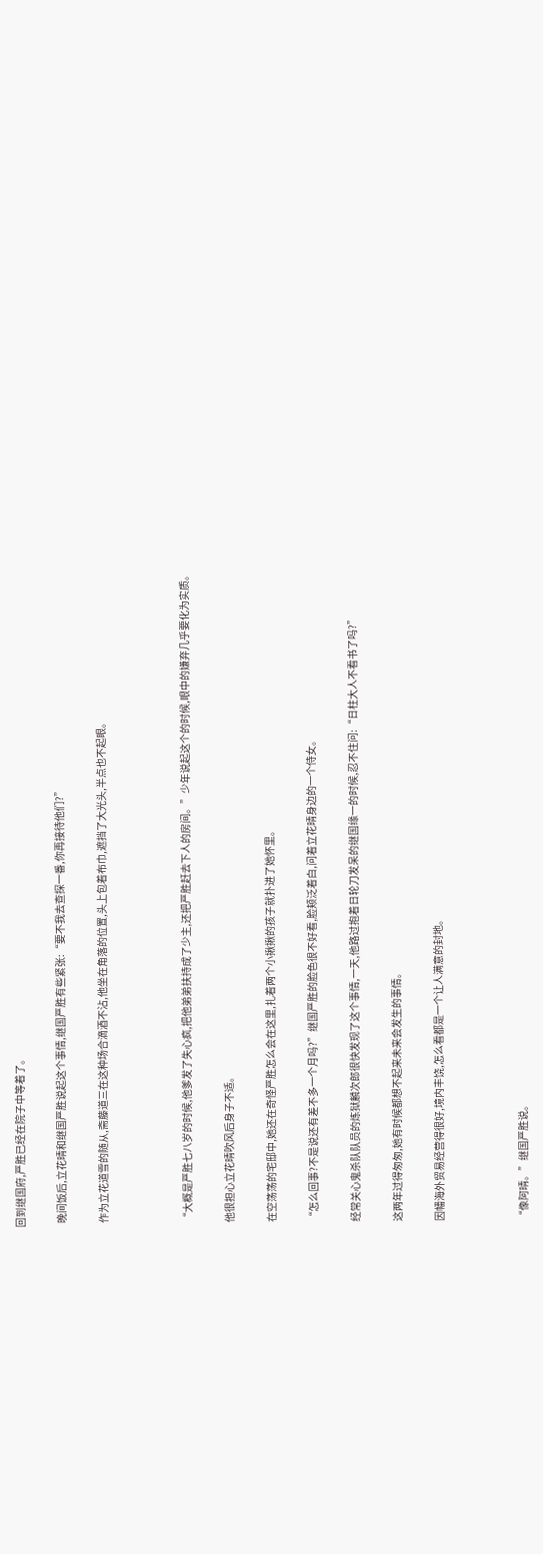回到继国府,严胜已经在院子中等着了。

  晚间饭后,立花晴和继国严胜说起这个事情,继国严胜有些紧张:“要不我去查探一番,你再接待他们?”

  作为立花道雪的随从,斋藤道三在这种场合滴酒不沾,他坐在角落的位置,头上包着布巾,遮挡了大光头,半点也不起眼。



  “大概是严胜七八岁的时候,他爹发了失心疯,把他弟弟扶持成了少主,还把严胜赶去下人的房间。”少年说起这个的时候,眼中的嫌弃几乎要化为实质。

  他很担心立花晴吹风后身子不适。

  在空荡荡的宅邸中,她还在奇怪严胜怎么会在这里,扎着两个小揪揪的孩子就扑进了她怀里。

  “怎么回事?不是说还有差不多一个月吗?”继国严胜的脸色很不好看,脸颊泛着白,问着立花晴身边的一个侍女。

  经常关心鬼杀队队员的炼狱麟次郎很快发现了这个事情,一天,他路过抱着日轮刀发呆的继国缘一的时候,忍不住问:“日柱大人不看书了吗?”

  这两年过得匆匆,她有时候都想不起来未来会发生的事情。

  因幡海外贸易经营得很好,境内丰饶,怎么看都是一个让人满意的封地。



  “像阿晴。”继国严胜说。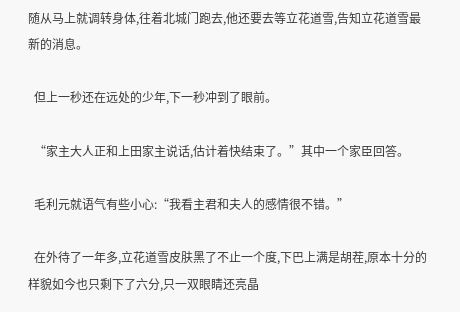随从马上就调转身体,往着北城门跑去,他还要去等立花道雪,告知立花道雪最新的消息。

  但上一秒还在远处的少年,下一秒冲到了眼前。

  “家主大人正和上田家主说话,估计着快结束了。”其中一个家臣回答。

  毛利元就语气有些小心:“我看主君和夫人的感情很不错。”

  在外待了一年多,立花道雪皮肤黑了不止一个度,下巴上满是胡茬,原本十分的样貌如今也只剩下了六分,只一双眼睛还亮晶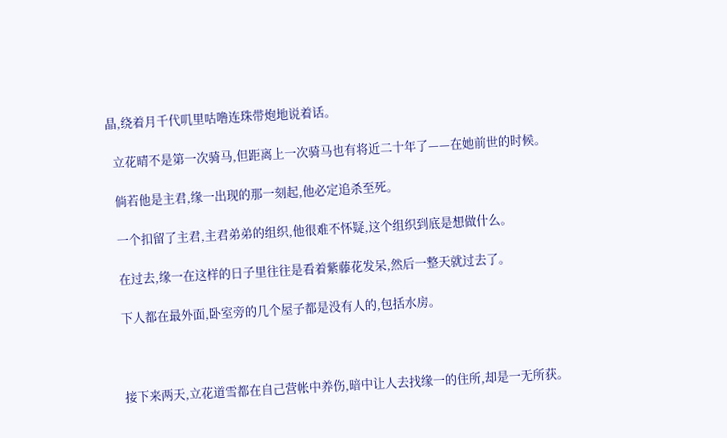晶,绕着月千代叽里咕噜连珠带炮地说着话。

  立花晴不是第一次骑马,但距离上一次骑马也有将近二十年了——在她前世的时候。

  倘若他是主君,缘一出现的那一刻起,他必定追杀至死。

  一个扣留了主君,主君弟弟的组织,他很难不怀疑,这个组织到底是想做什么。

  在过去,缘一在这样的日子里往往是看着紫藤花发呆,然后一整天就过去了。

  下人都在最外面,卧室旁的几个屋子都是没有人的,包括水房。



  接下来两天,立花道雪都在自己营帐中养伤,暗中让人去找缘一的住所,却是一无所获。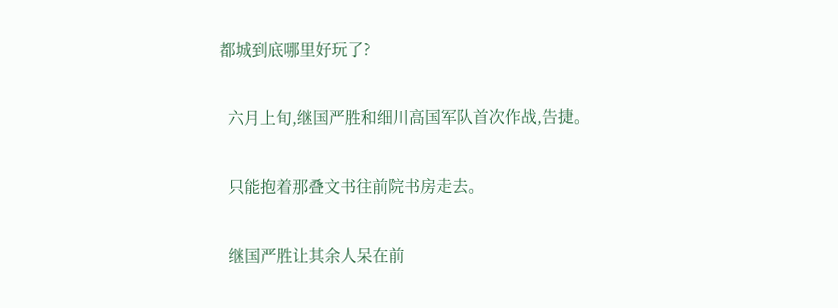都城到底哪里好玩了?

  六月上旬,继国严胜和细川高国军队首次作战,告捷。

  只能抱着那叠文书往前院书房走去。

  继国严胜让其余人呆在前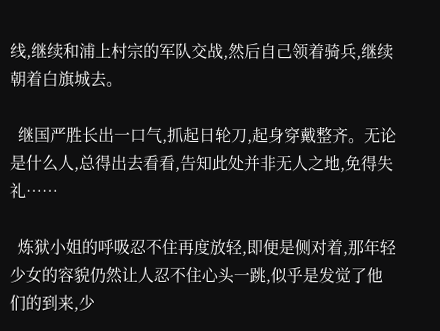线,继续和浦上村宗的军队交战,然后自己领着骑兵,继续朝着白旗城去。

  继国严胜长出一口气,抓起日轮刀,起身穿戴整齐。无论是什么人,总得出去看看,告知此处并非无人之地,免得失礼……

  炼狱小姐的呼吸忍不住再度放轻,即便是侧对着,那年轻少女的容貌仍然让人忍不住心头一跳,似乎是发觉了他们的到来,少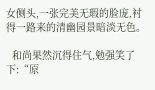女侧头,一张完美无瑕的脸庞,衬得一路来的清幽园景暗淡无色。

  和尚果然沉得住气,勉强笑了下:“原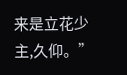来是立花少主,久仰。”